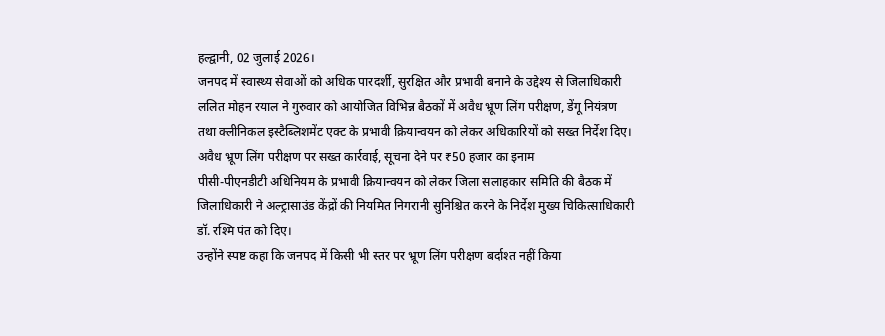हल्द्वानी, 02 जुलाई 2026।
जनपद में स्वास्थ्य सेवाओं को अधिक पारदर्शी, सुरक्षित और प्रभावी बनाने के उद्देश्य से जिलाधिकारी ललित मोहन रयाल ने गुरुवार को आयोजित विभिन्न बैठकों में अवैध भ्रूण लिंग परीक्षण, डेंगू नियंत्रण तथा क्लीनिकल इस्टैब्लिशमेंट एक्ट के प्रभावी क्रियान्वयन को लेकर अधिकारियों को सख्त निर्देश दिए।
अवैध भ्रूण लिंग परीक्षण पर सख्त कार्रवाई, सूचना देने पर ₹50 हजार का इनाम
पीसी-पीएनडीटी अधिनियम के प्रभावी क्रियान्वयन को लेकर जिला सलाहकार समिति की बैठक में जिलाधिकारी ने अल्ट्रासाउंड केंद्रों की नियमित निगरानी सुनिश्चित करने के निर्देश मुख्य चिकित्साधिकारी डॉ. रश्मि पंत को दिए।
उन्होंने स्पष्ट कहा कि जनपद में किसी भी स्तर पर भ्रूण लिंग परीक्षण बर्दाश्त नहीं किया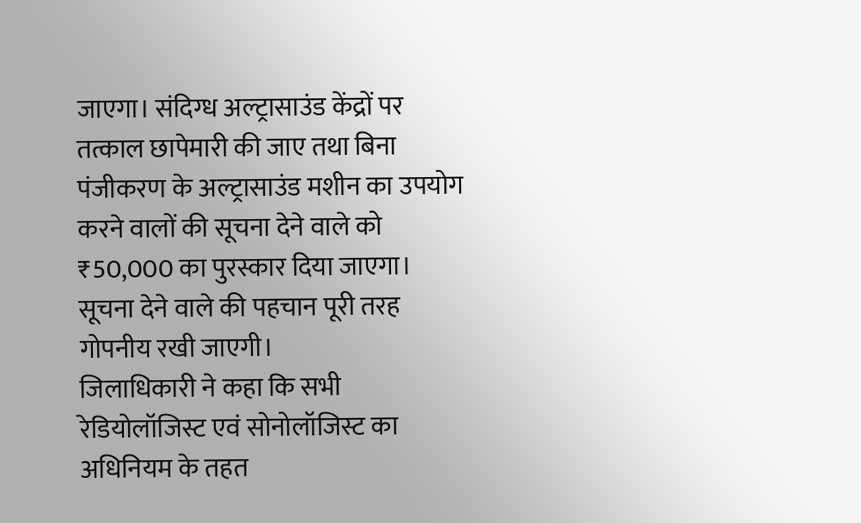जाएगा। संदिग्ध अल्ट्रासाउंड केंद्रों पर तत्काल छापेमारी की जाए तथा बिना पंजीकरण के अल्ट्रासाउंड मशीन का उपयोग करने वालों की सूचना देने वाले को ₹50,000 का पुरस्कार दिया जाएगा। सूचना देने वाले की पहचान पूरी तरह गोपनीय रखी जाएगी।
जिलाधिकारी ने कहा कि सभी रेडियोलॉजिस्ट एवं सोनोलॉजिस्ट का अधिनियम के तहत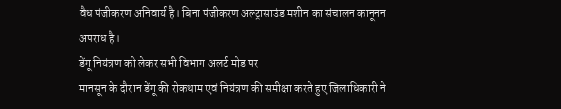वैध पंजीकरण अनिवार्य है। बिना पंजीकरण अल्ट्रासाउंड मशीन का संचालन कानूनन अपराध है।
डेंगू नियंत्रण को लेकर सभी विभाग अलर्ट मोड पर
मानसून के दौरान डेंगू की रोकथाम एवं नियंत्रण की समीक्षा करते हुए जिलाधिकारी ने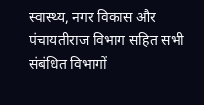स्वास्थ्य, नगर विकास और पंचायतीराज विभाग सहित सभी संबंधित विभागों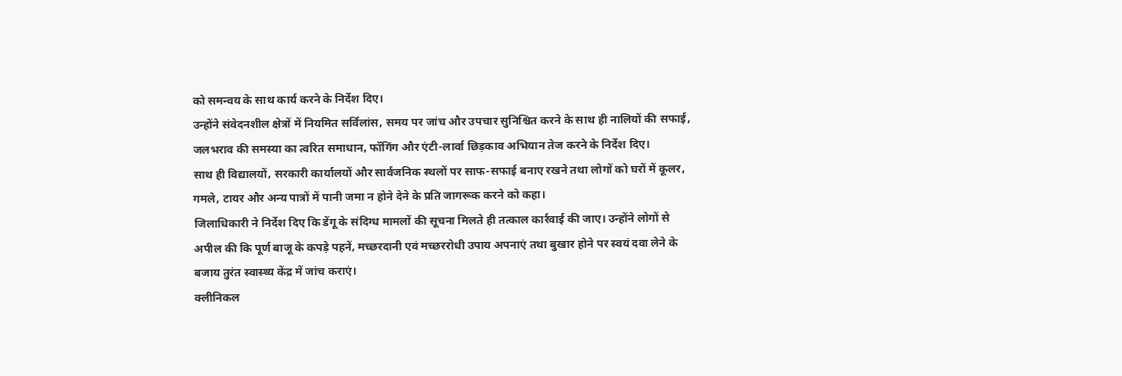को समन्वय के साथ कार्य करने के निर्देश दिए।
उन्होंने संवेदनशील क्षेत्रों में नियमित सर्विलांस, समय पर जांच और उपचार सुनिश्चित करने के साथ ही नालियों की सफाई, जलभराव की समस्या का त्वरित समाधान, फॉगिंग और एंटी-लार्वा छिड़काव अभियान तेज करने के निर्देश दिए।
साथ ही विद्यालयों, सरकारी कार्यालयों और सार्वजनिक स्थलों पर साफ-सफाई बनाए रखने तथा लोगों को घरों में कूलर, गमले, टायर और अन्य पात्रों में पानी जमा न होने देने के प्रति जागरूक करने को कहा।
जिलाधिकारी ने निर्देश दिए कि डेंगू के संदिग्ध मामलों की सूचना मिलते ही तत्काल कार्रवाई की जाए। उन्होंने लोगों से अपील की कि पूर्ण बाजू के कपड़े पहनें, मच्छरदानी एवं मच्छररोधी उपाय अपनाएं तथा बुखार होने पर स्वयं दवा लेने के बजाय तुरंत स्वास्थ्य केंद्र में जांच कराएं।
क्लीनिकल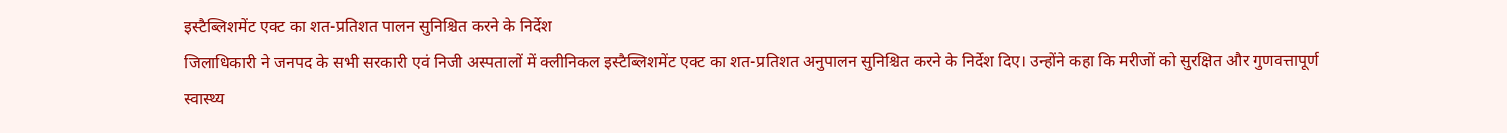इस्टैब्लिशमेंट एक्ट का शत-प्रतिशत पालन सुनिश्चित करने के निर्देश
जिलाधिकारी ने जनपद के सभी सरकारी एवं निजी अस्पतालों में क्लीनिकल इस्टैब्लिशमेंट एक्ट का शत-प्रतिशत अनुपालन सुनिश्चित करने के निर्देश दिए। उन्होंने कहा कि मरीजों को सुरक्षित और गुणवत्तापूर्ण स्वास्थ्य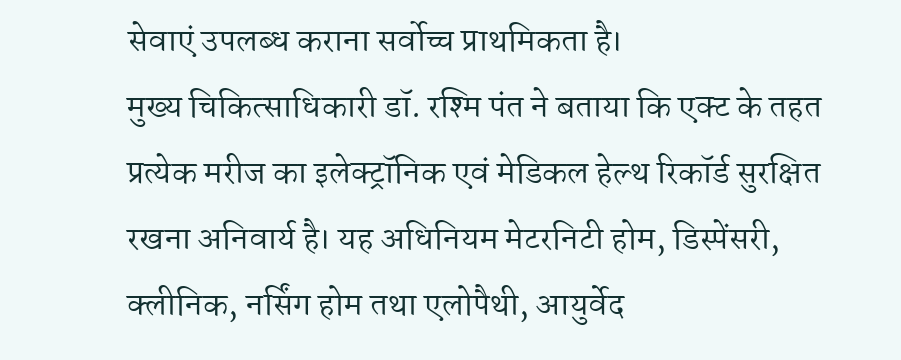सेवाएं उपलब्ध कराना सर्वोच्च प्राथमिकता है।
मुख्य चिकित्साधिकारी डॉ. रश्मि पंत ने बताया कि एक्ट के तहत प्रत्येक मरीज का इलेक्ट्रॉनिक एवं मेडिकल हेल्थ रिकॉर्ड सुरक्षित रखना अनिवार्य है। यह अधिनियम मेटरनिटी होम, डिस्पेंसरी, क्लीनिक, नर्सिंग होम तथा एलोपैथी, आयुर्वेद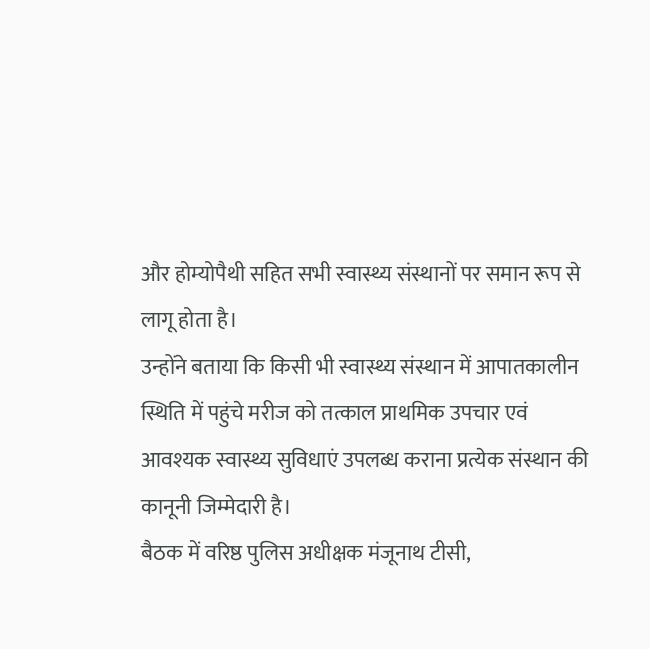और होम्योपैथी सहित सभी स्वास्थ्य संस्थानों पर समान रूप से लागू होता है।
उन्होंने बताया कि किसी भी स्वास्थ्य संस्थान में आपातकालीन स्थिति में पहुंचे मरीज को तत्काल प्राथमिक उपचार एवं आवश्यक स्वास्थ्य सुविधाएं उपलब्ध कराना प्रत्येक संस्थान की कानूनी जिम्मेदारी है।
बैठक में वरिष्ठ पुलिस अधीक्षक मंजूनाथ टीसी,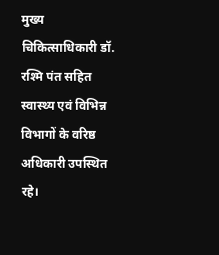मुख्य चिकित्साधिकारी डॉ. रश्मि पंत सहित स्वास्थ्य एवं विभिन्न विभागों के वरिष्ठ अधिकारी उपस्थित रहे।